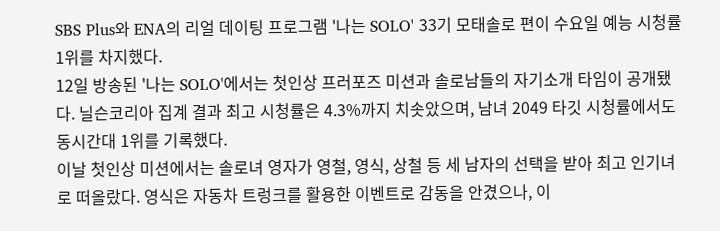SBS Plus와 ENA의 리얼 데이팅 프로그램 '나는 SOLO' 33기 모태솔로 편이 수요일 예능 시청률 1위를 차지했다.
12일 방송된 '나는 SOLO'에서는 첫인상 프러포즈 미션과 솔로남들의 자기소개 타임이 공개됐다. 닐슨코리아 집계 결과 최고 시청률은 4.3%까지 치솟았으며, 남녀 2049 타깃 시청률에서도 동시간대 1위를 기록했다.
이날 첫인상 미션에서는 솔로녀 영자가 영철, 영식, 상철 등 세 남자의 선택을 받아 최고 인기녀로 떠올랐다. 영식은 자동차 트렁크를 활용한 이벤트로 감동을 안겼으나, 이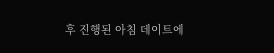후 진행된 아침 데이트에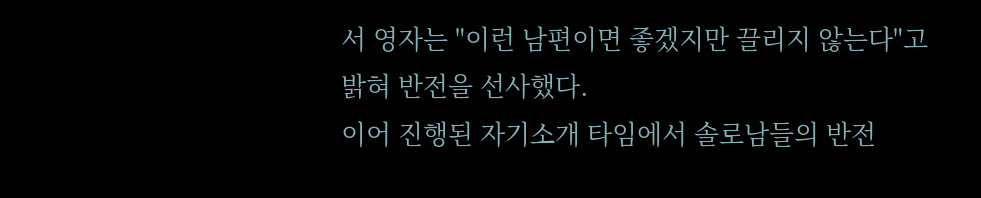서 영자는 "이런 남편이면 좋겠지만 끌리지 않는다"고 밝혀 반전을 선사했다.
이어 진행된 자기소개 타임에서 솔로남들의 반전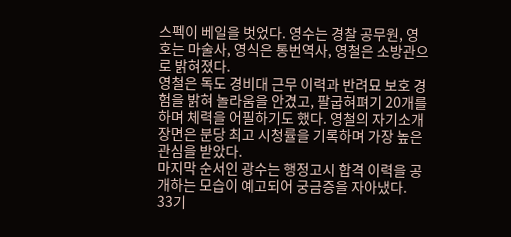스펙이 베일을 벗었다. 영수는 경찰 공무원, 영호는 마술사, 영식은 통번역사, 영철은 소방관으로 밝혀졌다.
영철은 독도 경비대 근무 이력과 반려묘 보호 경험을 밝혀 놀라움을 안겼고, 팔굽혀펴기 20개를 하며 체력을 어필하기도 했다. 영철의 자기소개 장면은 분당 최고 시청률을 기록하며 가장 높은 관심을 받았다.
마지막 순서인 광수는 행정고시 합격 이력을 공개하는 모습이 예고되어 궁금증을 자아냈다.
33기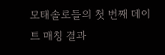모태솔로들의 첫 번째 데이트 매칭 결과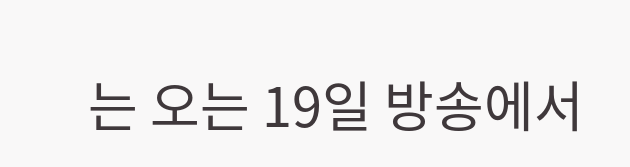는 오는 19일 방송에서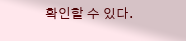확인할 수 있다.